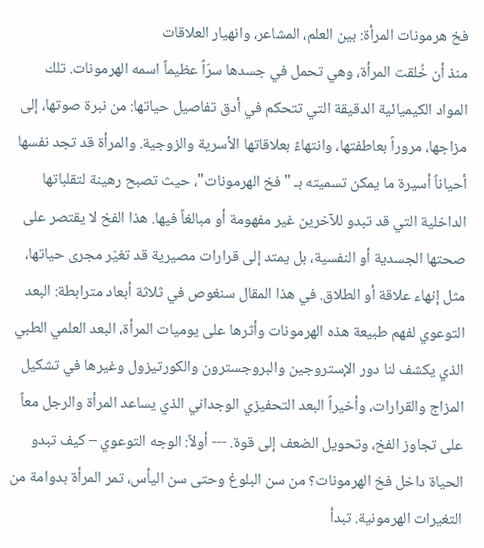فخ هرمونات المرأة: بين العلم، المشاعر، وانهيار العلاقات
منذ أن خُلقت المرأة، وهي تحمل في جسدها سرّاً عظيماً اسمه الهرمونات. تلك المواد الكيميائية الدقيقة التي تتحكم في أدق تفاصيل حياتها: من نبرة صوتها، إلى مزاجها، مروراً بعاطفتها، وانتهاءً بعلاقاتها الأسرية والزوجية. والمرأة قد تجد نفسها أحياناً أسيرة ما يمكن تسميته بـ "فخ الهرمونات"، حيث تصبح رهينة لتقلباتها الداخلية التي قد تبدو للآخرين غير مفهومة أو مبالغاً فيها. هذا الفخ لا يقتصر على صحتها الجسدية أو النفسية، بل يمتد إلى قرارات مصيرية قد تغيّر مجرى حياتها، مثل إنهاء علاقة أو الطلاق. في هذا المقال سنغوص في ثلاثة أبعاد مترابطة: البعد التوعوي لفهم طبيعة هذه الهرمونات وأثرها على يوميات المرأة، البعد العلمي الطبي الذي يكشف لنا دور الإستروجين والبروجسترون والكورتيزول وغيرها في تشكيل المزاج والقرارات، وأخيراً البعد التحفيزي الوجداني الذي يساعد المرأة والرجل معاً على تجاوز الفخ، وتحويل الضعف إلى قوة. --- أولاً: الوجه التوعوي – كيف تبدو الحياة داخل فخ الهرمونات؟ من سن البلوغ وحتى سن اليأس، تمر المرأة بدوامة من التغيرات الهرمونية. تبدأ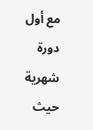مع أول دورة شهرية حيث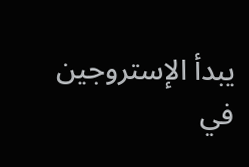يبدأ الإستروجين في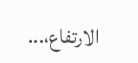الارتفاع،...